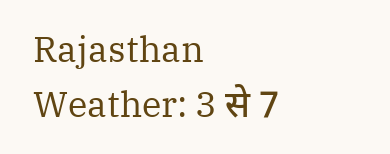Rajasthan Weather: 3 से 7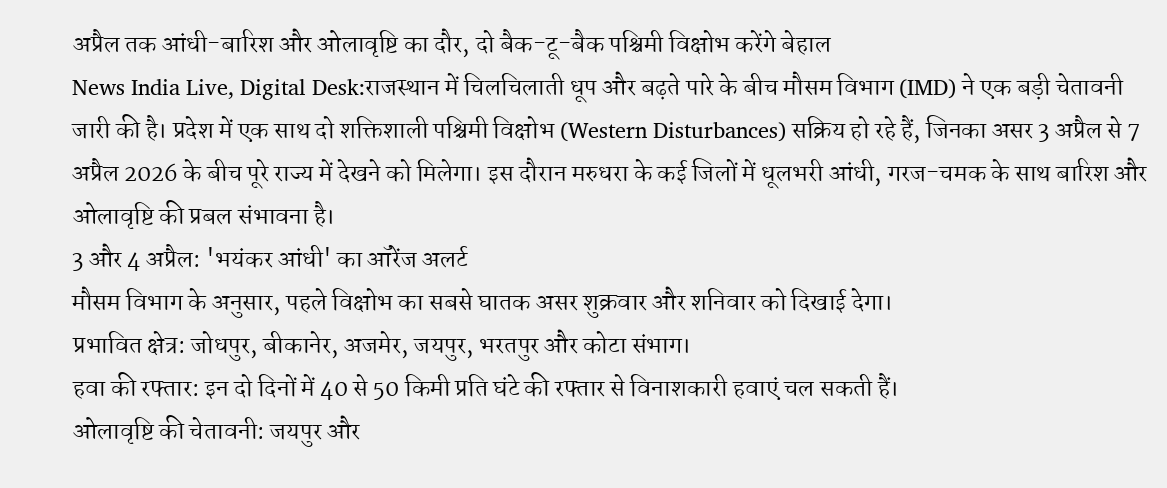अप्रैल तक आंधी-बारिश और ओलावृष्टि का दौर, दो बैक-टू-बैक पश्चिमी विक्षोभ करेंगे बेहाल
News India Live, Digital Desk:राजस्थान में चिलचिलाती धूप और बढ़ते पारे के बीच मौसम विभाग (IMD) ने एक बड़ी चेतावनी जारी की है। प्रदेश में एक साथ दो शक्तिशाली पश्चिमी विक्षोभ (Western Disturbances) सक्रिय हो रहे हैं, जिनका असर 3 अप्रैल से 7 अप्रैल 2026 के बीच पूरे राज्य में देखने को मिलेगा। इस दौरान मरुधरा के कई जिलों में धूलभरी आंधी, गरज-चमक के साथ बारिश और ओलावृष्टि की प्रबल संभावना है।
3 और 4 अप्रैल: 'भयंकर आंधी' का ऑरेंज अलर्ट
मौसम विभाग के अनुसार, पहले विक्षोभ का सबसे घातक असर शुक्रवार और शनिवार को दिखाई देगा।
प्रभावित क्षेत्र: जोधपुर, बीकानेर, अजमेर, जयपुर, भरतपुर और कोटा संभाग।
हवा की रफ्तार: इन दो दिनों में 40 से 50 किमी प्रति घंटे की रफ्तार से विनाशकारी हवाएं चल सकती हैं।
ओलावृष्टि की चेतावनी: जयपुर और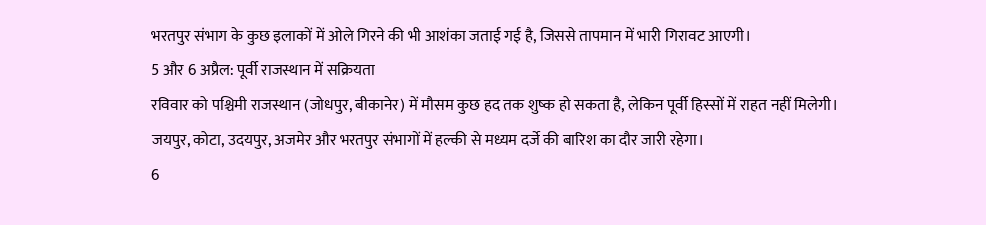भरतपुर संभाग के कुछ इलाकों में ओले गिरने की भी आशंका जताई गई है, जिससे तापमान में भारी गिरावट आएगी।
5 और 6 अप्रैल: पूर्वी राजस्थान में सक्रियता
रविवार को पश्चिमी राजस्थान (जोधपुर, बीकानेर) में मौसम कुछ हद तक शुष्क हो सकता है, लेकिन पूर्वी हिस्सों में राहत नहीं मिलेगी।
जयपुर, कोटा, उदयपुर, अजमेर और भरतपुर संभागों में हल्की से मध्यम दर्जे की बारिश का दौर जारी रहेगा।
6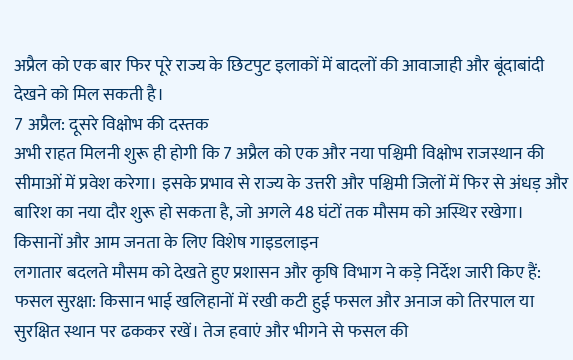अप्रैल को एक बार फिर पूरे राज्य के छिटपुट इलाकों में बादलों की आवाजाही और बूंदाबांदी देखने को मिल सकती है।
7 अप्रैल: दूसरे विक्षोभ की दस्तक
अभी राहत मिलनी शुरू ही होगी कि 7 अप्रैल को एक और नया पश्चिमी विक्षोभ राजस्थान की सीमाओं में प्रवेश करेगा। इसके प्रभाव से राज्य के उत्तरी और पश्चिमी जिलों में फिर से अंधड़ और बारिश का नया दौर शुरू हो सकता है, जो अगले 48 घंटों तक मौसम को अस्थिर रखेगा।
किसानों और आम जनता के लिए विशेष गाइडलाइन
लगातार बदलते मौसम को देखते हुए प्रशासन और कृषि विभाग ने कड़े निर्देश जारी किए हैं:
फसल सुरक्षा: किसान भाई खलिहानों में रखी कटी हुई फसल और अनाज को तिरपाल या सुरक्षित स्थान पर ढककर रखें। तेज हवाएं और भीगने से फसल की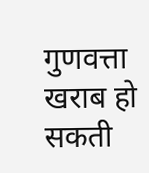गुणवत्ता खराब हो सकती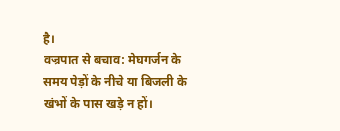है।
वज्रपात से बचाव: मेघगर्जन के समय पेड़ों के नीचे या बिजली के खंभों के पास खड़े न हों।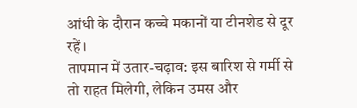आंधी के दौरान कच्चे मकानों या टीनशेड से दूर रहें।
तापमान में उतार-चढ़ाव: इस बारिश से गर्मी से तो राहत मिलेगी, लेकिन उमस और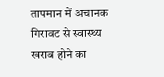तापमान में अचानक गिरावट से स्वास्थ्य खराब होने का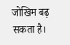जोखिम बढ़ सकता है।